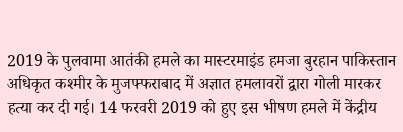2019 के पुलवामा आतंकी हमले का मास्टरमाइंड हमजा बुरहान पाकिस्तान अधिकृत कश्मीर के मुजफ्फराबाद में अज्ञात हमलावरों द्वारा गोली मारकर हत्या कर दी गई। 14 फरवरी 2019 को हुए इस भीषण हमले में केंद्रीय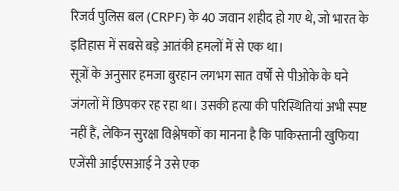रिजर्व पुलिस बल (CRPF) के 40 जवान शहीद हो गए थे, जो भारत के इतिहास में सबसे बड़े आतंकी हमलों में से एक था।
सूत्रों के अनुसार हमजा बुरहान लगभग सात वर्षों से पीओके के घने जंगलों में छिपकर रह रहा था। उसकी हत्या की परिस्थितियां अभी स्पष्ट नहीं हैं, लेकिन सुरक्षा विश्लेषकों का मानना है कि पाकिस्तानी खुफिया एजेंसी आईएसआई ने उसे एक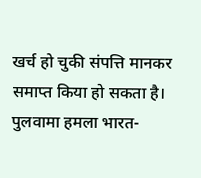खर्च हो चुकी संपत्ति मानकर समाप्त किया हो सकता है।
पुलवामा हमला भारत-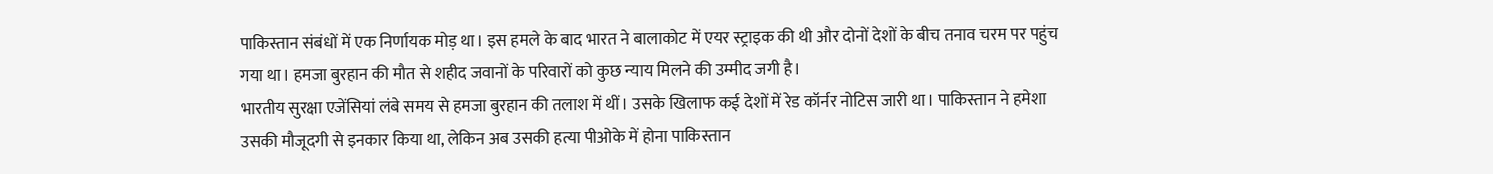पाकिस्तान संबंधों में एक निर्णायक मोड़ था। इस हमले के बाद भारत ने बालाकोट में एयर स्ट्राइक की थी और दोनों देशों के बीच तनाव चरम पर पहुंच गया था। हमजा बुरहान की मौत से शहीद जवानों के परिवारों को कुछ न्याय मिलने की उम्मीद जगी है।
भारतीय सुरक्षा एजेंसियां लंबे समय से हमजा बुरहान की तलाश में थीं। उसके खिलाफ कई देशों में रेड कॉर्नर नोटिस जारी था। पाकिस्तान ने हमेशा उसकी मौजूदगी से इनकार किया था, लेकिन अब उसकी हत्या पीओके में होना पाकिस्तान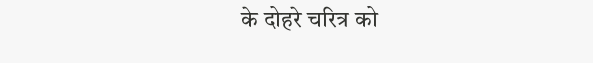के दोहरे चरित्र को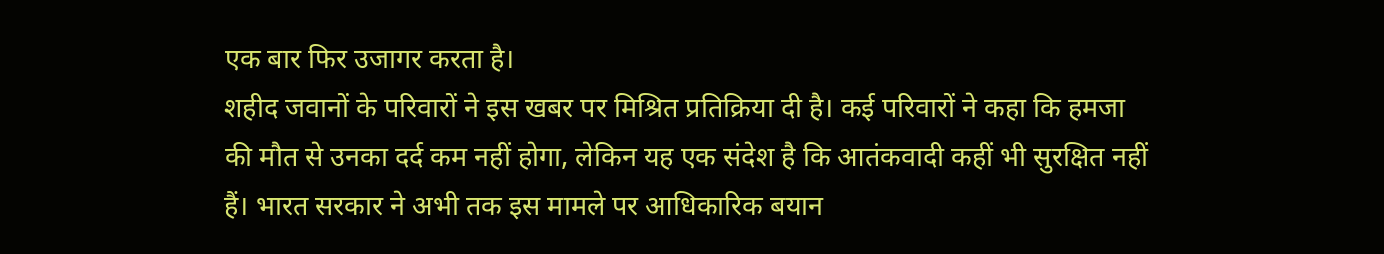एक बार फिर उजागर करता है।
शहीद जवानों के परिवारों ने इस खबर पर मिश्रित प्रतिक्रिया दी है। कई परिवारों ने कहा कि हमजा की मौत से उनका दर्द कम नहीं होगा, लेकिन यह एक संदेश है कि आतंकवादी कहीं भी सुरक्षित नहीं हैं। भारत सरकार ने अभी तक इस मामले पर आधिकारिक बयान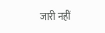जारी नहीं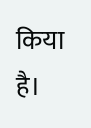किया है।